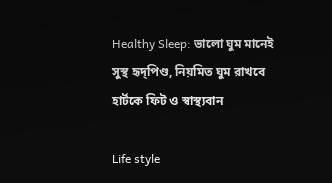Healthy Sleep: ভালো ঘুম মানেই সুস্থ হৃদ্‌পিণ্ড, নিয়মিত ঘুম রাখবে হার্টকে ফিট ও স্বাস্থ্যবান

Life style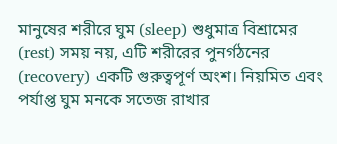মানুষের শরীরে ঘুম (sleep) শুধুমাত্র বিশ্রামের (rest) সময় নয়, এটি শরীরের পুনর্গঠনের (recovery) একটি গুরুত্বপূর্ণ অংশ। নিয়মিত এবং পর্যাপ্ত ঘুম মনকে সতেজ রাখার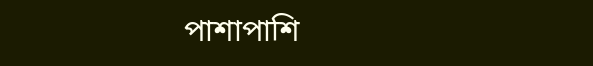পাশাপাশি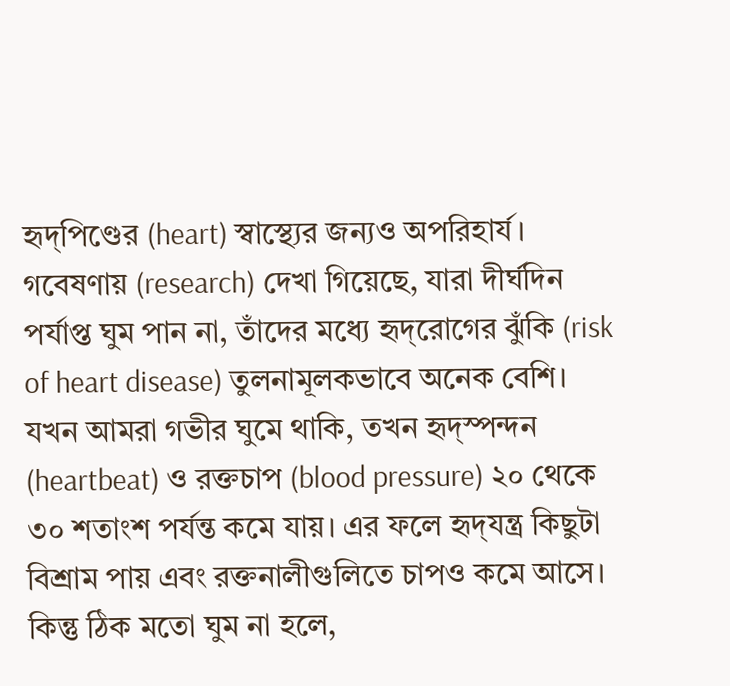হৃদ্‌পিণ্ডের (heart) স্বাস্থ্যের জন্যও অপরিহার্য। গবেষণায় (research) দেখা গিয়েছে, যারা দীর্ঘদিন পর্যাপ্ত ঘুম পান না, তাঁদের মধ্যে হৃদ্‌রোগের ঝুঁকি (risk of heart disease) তুলনামূলকভাবে অনেক বেশি। যখন আমরা গভীর ঘুমে থাকি, তখন হৃদ্‌স্পন্দন (heartbeat) ও রক্তচাপ (blood pressure) ২০ থেকে ৩০ শতাংশ পর্যন্ত কমে যায়। এর ফলে হৃদ্‌যন্ত্র কিছুটা বিশ্রাম পায় এবং রক্তনালীগুলিতে চাপও কমে আসে। কিন্তু ঠিক মতো ঘুম না হলে,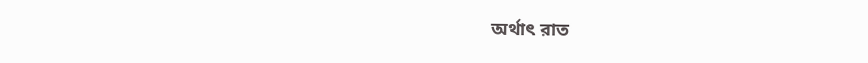অর্থাৎ রাত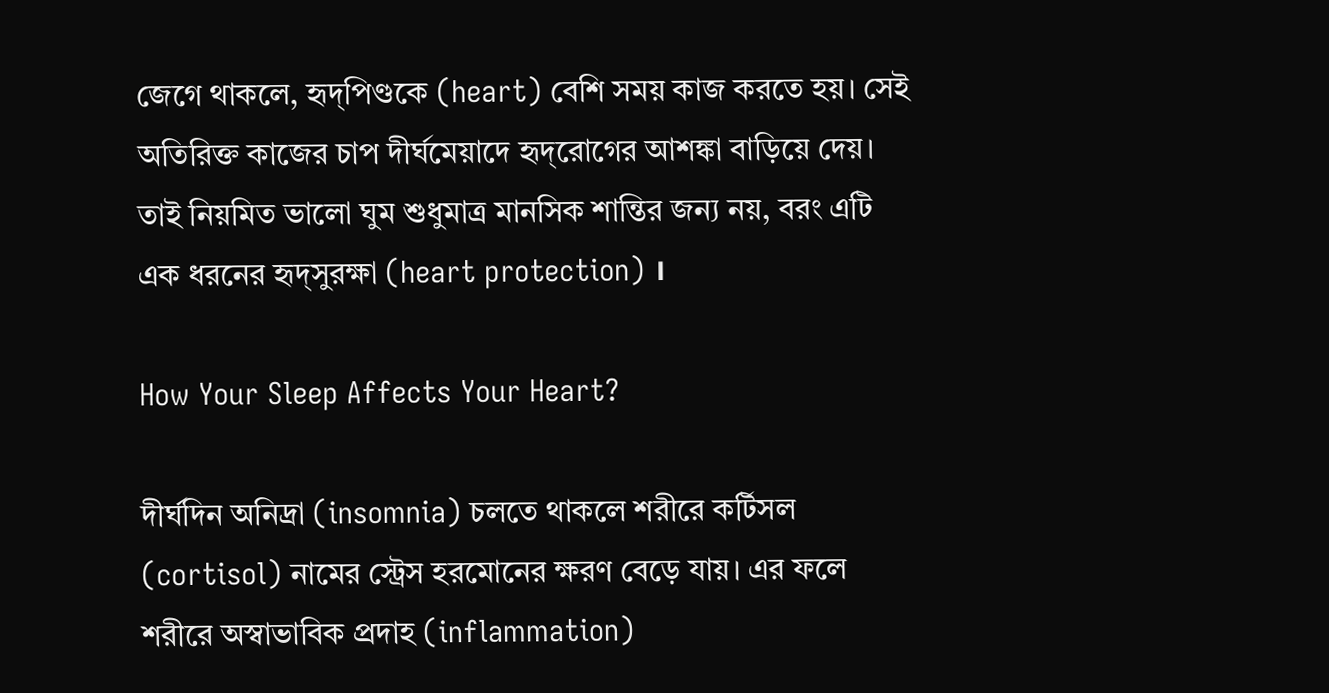জেগে থাকলে, হৃদ্‌পিণ্ডকে (heart) বেশি সময় কাজ করতে হয়। সেই অতিরিক্ত কাজের চাপ দীর্ঘমেয়াদে হৃদ্‌রোগের আশঙ্কা বাড়িয়ে দেয়। তাই নিয়মিত ভালো ঘুম শুধুমাত্র মানসিক শান্তির জন্য নয়, বরং এটি এক ধরনের হৃদ্‌সুরক্ষা (heart protection) ।

How Your Sleep Affects Your Heart?

দীর্ঘদিন অনিদ্রা (insomnia) চলতে থাকলে শরীরে কর্টিসল (cortisol) নামের স্ট্রেস হরমোনের ক্ষরণ বেড়ে যায়। এর ফলে শরীরে অস্বাভাবিক প্রদাহ (inflammation)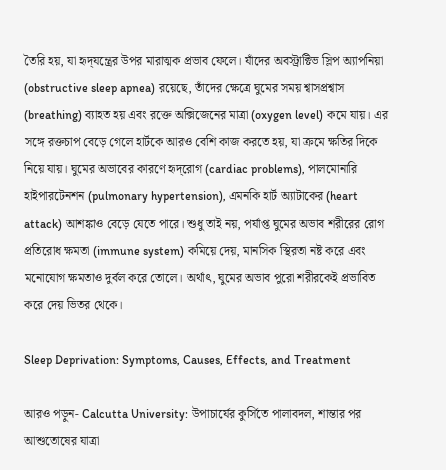তৈরি হয়, যা হৃদ্‌যন্ত্রের উপর মারাত্মক প্রভাব ফেলে। যাঁদের অবস্ট্রাক্টিভ স্লিপ অ্যাপনিয়া (obstructive sleep apnea) রয়েছে, তাঁদের ক্ষেত্রে ঘুমের সময় শ্বাসপ্রশ্বাস (breathing) ব্যাহত হয় এবং রক্তে অক্সিজেনের মাত্রা (oxygen level) কমে যায়। এর সঙ্গে রক্তচাপ বেড়ে গেলে হার্টকে আরও বেশি কাজ করতে হয়, যা ক্রমে ক্ষতির দিকে নিয়ে যায়। ঘুমের অভাবের কারণে হৃদ্‌রোগ (cardiac problems), পালমোনারি হাইপারটেনশন (pulmonary hypertension), এমনকি হার্ট অ্যাটাকের (heart attack) আশঙ্কাও বেড়ে যেতে পারে। শুধু তাই নয়, পর্যাপ্ত ঘুমের অভাব শরীরের রোগ প্রতিরোধ ক্ষমতা (immune system) কমিয়ে দেয়, মানসিক স্থিরতা নষ্ট করে এবং মনোযোগ ক্ষমতাও দুর্বল করে তোলে। অর্থাৎ, ঘুমের অভাব পুরো শরীরকেই প্রভাবিত করে দেয় ভিতর থেকে।

Sleep Deprivation: Symptoms, Causes, Effects, and Treatment

আরও পড়ুন- Calcutta University: উপাচার্যের কুর্সিতে পালাবদল, শান্তার পর আশুতোষের যাত্রা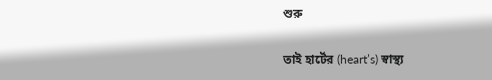শুরু

তাই হার্টের (heart’s) স্বাস্থ্য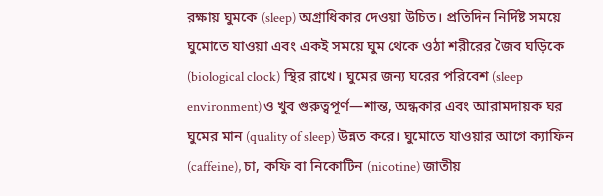রক্ষায় ঘুমকে (sleep) অগ্রাধিকার দেওয়া উচিত। প্রতিদিন নির্দিষ্ট সময়ে ঘুমোতে যাওয়া এবং একই সময়ে ঘুম থেকে ওঠা শরীরের জৈব ঘড়িকে (biological clock) স্থির রাখে। ঘুমের জন্য ঘরের পরিবেশ (sleep environment)ও খুব গুরুত্বপূর্ণ—শান্ত, অন্ধকার এবং আরামদায়ক ঘর ঘুমের মান (quality of sleep) উন্নত করে। ঘুমোতে যাওয়ার আগে ক্যাফিন (caffeine), চা, কফি বা নিকোটিন (nicotine) জাতীয়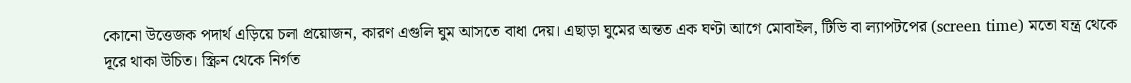কোনো উত্তেজক পদার্থ এড়িয়ে চলা প্রয়োজন, কারণ এগুলি ঘুম আসতে বাধা দেয়। এছাড়া ঘুমের অন্তত এক ঘণ্টা আগে মোবাইল, টিভি বা ল্যাপটপের (screen time) মতো যন্ত্র থেকে দূরে থাকা উচিত। স্ক্রিন থেকে নির্গত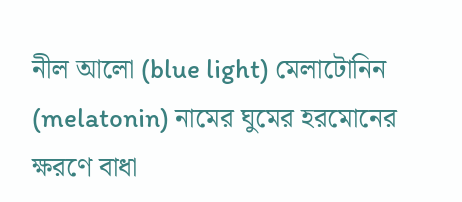নীল আলো (blue light) মেলাটোনিন (melatonin) নামের ঘুমের হরমোনের ক্ষরণে বাধা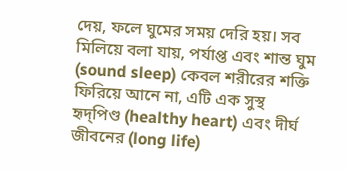দেয়, ফলে ঘুমের সময় দেরি হয়। সব মিলিয়ে বলা যায়, পর্যাপ্ত এবং শান্ত ঘুম (sound sleep) কেবল শরীরের শক্তি ফিরিয়ে আনে না, এটি এক সুস্থ হৃদ্‌পিণ্ড (healthy heart) এবং দীর্ঘ জীবনের (long life)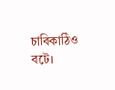চাবিকাঠিও বটে।